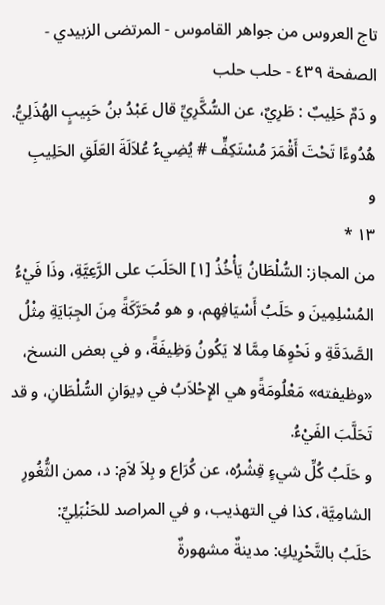تاج العروس من جواهر القاموس - المرتضى الزبيدي - الصفحة ٤٣٩ - حلب حلب
و دَمٌ حَلِيبٌ : طَرِيٌ، عن السُّكَّرِيِّ قال عَبْدُ بنُ حَبِيبٍ الهُذَلِيُّ.
هُدُوءًا تَحْتَ أَقْمَرَ مُسْتَكِفٍّ # يُضِيءُ عُلاَلَةَ العَلَقِ الحَلِيبِ
و
١٣ *
من المجاز: السُّلْطَانُ يَأْخُذُ [١] الحَلَبَ على الرَّعِيَّةِ، وذَا فَيْءُ المُسْلِمِينَ و حَلَبُ أَسْيَافِهِم، و هو مُحَرَّكَةً مِنَ الجِبَايَةِ مِثْلُ الصَّدَقَةِ و نَحْوِهَا مِمَّا لا يَكُونُ وَظِيفَةً، و في بعض النسخ، «وظيفته» مَعْلُومَةًو هي الإِحْلاَبُ في دِيوَانِ السُّلْطَانِ، و قد تَحَلَّبَ الفَيْءُ.
و حَلَبُ كُلِّ شيءٍ قِشْرُه، عن كُرَاع و بِلاَ لاَمِ: د، ممن الثُّغُورِ الشامِيَّة، كذا في التهذيب، و في المراصد للحَنْبَلِيِّ:
حَلَبُ بالتَّحْرِيكِ: مدينةٌ مشهورةٌ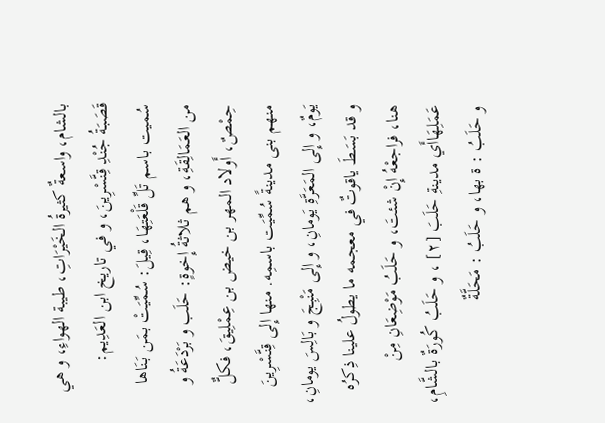بالشام، واسعةٌ كثيرةُ الخَيْرَاتِ، طيبة الهواءِ، و هي قَصَبَةُ جُنْدِ قِنَّسْرِينَ، و في تاريخ ابن العَدِيم: سُميت باسم تَلِّ قَلْعَتِهَا، قِيلَ: سُمِّيَتْ بمَن بَنَاها من العَمَالِقَةِ، و هم ثلاثةُ إِخوةٍ: حَلَب و بَرْدَعَةُ و حِمْصٌ، أَولاد المهر بن خيض بن عِمْلِيقَ، فكلٌّ منهم بنى مدينةً سُمِّيَت باسمِه. منها إِلى قِنَّسْرِينَ يَومٌ، و إِلى المَعَرَّةِ يَومانِ، و إِلى مَنْبِجَ و بَالِسَ يومانِ، و قد بَسَطَ ياقوتٌ في معجمه ما يطولُ علينا ذِكرُه هنا، فراجعْهُ إِنْ شئتَ، و حَلَبُ مَوْضِعَانِ مِنْ عَمَلِهَاأَي مدينةِ حَلَبَ [٢] ، و حَلَبُ كُورَةٌ بالشَّامِ، و حَلَبُ : ة بها، و حَلَبُ : مَحَلَّةٌ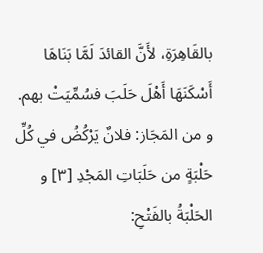بالقَاهِرَةِ، لأَنَّ القائدَ لَمَّا بَنَاهَا أَسْكَنَهَا أَهْلَ حَلَبَ فسُمِّيَتْ بهم.
و من المَجَاز: فلانٌ يَرْكُضُ في كُلِّ حَلْبَةٍ من حَلَبَاتِ المَجْدِ [٣] و الحَلْبَةُ بالفَتْحِ: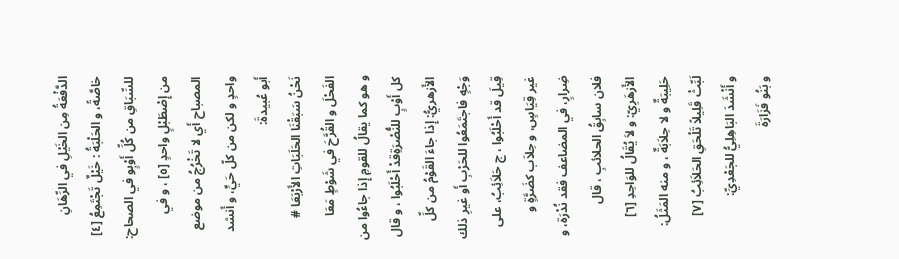الدَّفْعَةُ مِن الخَيْلِ في الرِّهَانِ خاصَّةً، و الحَلْبَةُ : خَيْلٌ تَجْتَمِعُ [٤] للسِّبَاقِ من كُلِّ أَوْبٍو في الصحاح: من إِصْطَبْلٍ واحدٍ [٥] ، و في المصباح أَي لا تَخْرُجُ من موضع واحدٍ و لكن من كلّ حَيٍّ، و أَنشد أَبو عُبيدةَ:
نَحْنُ سَبَقْنَا الحَلَبَاتِ الأَرْبَعَا # الفَحْلَ و القُرَّحَ في شَوْطٍ مَعَا
و هو كما يقالُ للقومِ إِذا جاءُوا من كل أَوْبٍ للنُّصْرَةِقدْ أَحْلَبُوا ، و قال الأَزهريُّ: إِذا جاءَ القَوْمُ من كلِّ وَجْهٍ فاجتَمَعُوا للحَرْبِ أَو غيرِ ذلك قِيلَ قد أَحْلَبُوا ، ج حَلاَئِبُ، على غير قِيَاسٍ، و حِلاَب كضَرَّةٍ و ضِرارٍ، في المضاعف فقد نُدْرَة، و فلان سابِقُ الحلائبِ ، قال الأَزهَرِيّ: و لاَ يُقَالُ للوَاحِدِ [٦] حَلِيبَةٌ و لا حِلاَبَةٌ ، و منه المَثَلُ:
لَبِّثْ قَلِيلاً تَلْحَقِ الحَلاَئِبُ [٧]
و أَنْشَدَ البَاهِلِيُّ للجَعْدِيِّ:
و بَنُو فَزَارَةَ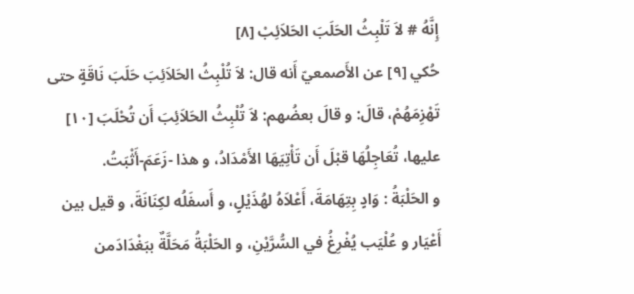إِنَّهُ # لاَ تَلْبِثُ الحَلَبَ الحَلاَئِبْ [٨]
حُكي [٩] عن الأَصمعيّ أَنه قال: لاَ تُلْبِثُ الحَلاَئِبَ حَلَبَ نَاقَةٍ حتى تَهْزِمَهُمْ، قالَ: و قالَ بعضُهم: لاَ تُلْبِثُ الحَلاَئِبَ أَن تُحْلَبَ [١٠] عليها، تُعَاجِلُهَا قبْلَ أَن تَأْتِيَهَا الأَمْدَادُ، و هذا -زَعَمَ-أَثْبَتُ.
و الحَلْبَةُ : وَادٍ بِتِهَامَةَ، أَعْلاَهُ لهُذَيْلٍ، و أَسفَلُه لكِنَانَةَ، و قيل بين أَعْيَار و عُلْيَب يُفْرِغُ في السُّرَّيْنِ، و الحَلْبَةُ مَحَلَّةٌ ببَغْدَادَمن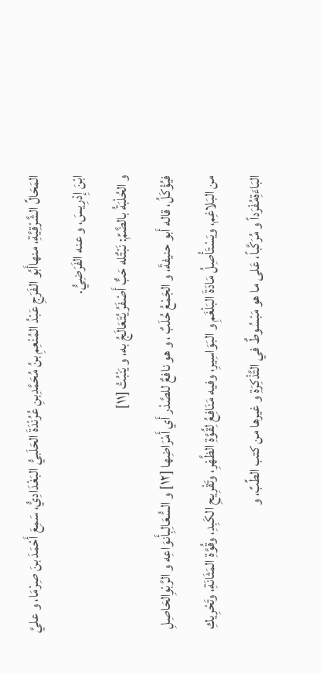المَحَالِّ الشَّرْقِيَّةِ، منهاأَبُو الفَرَجِ عَبْدُ المُنْعِمِ بنُ مُحَمَّدِبنِ عُرُنْدَةَ الحَلَبيُّ البَغْدَادِيُّ، سَمِعَ أَحْمَدَ بنَ صِرْمَا، و عليَّ ابْنَ إِدْرِيسَ، و عنه الفَرَضِيُّ.
و الحُلْبَةُ بالضَّمِّ: نَبْتٌله حَبٌّ أَصْفَرُ يُتَعَالَجُ به، و يَنْبُتُ [١١]
فيُؤْكَلُ، قاله أَبو حنيفةَ، و الجَمْعُ حُلَبٌ ، و هو نافعٌ للصَّدْر أَي أَمْرَاضِها [١٢] و السُّعَالِبِأَنوَاعِه و الرَّبْوِالحَاصِلِ من البَلاغِم، ويَسْتَأْصِلُ مَادَةَ البَلْغَمِ و البَوَاسِيرِ، وفيه مَنَافِعُ لِقُوَّةِ الظَّهْرِ، وتَقْرِيحِ الكَبِدِ، وقُوَّةِ المَثَانَةِ، وتَحْرِيكِ البَاءَةِمُفْرَداً و مُرَكَّباً، عَلى ما هو مَبْسُوطٌ في التَّذْكِرَةِ و غيرها من كتب الطِّبِّ، و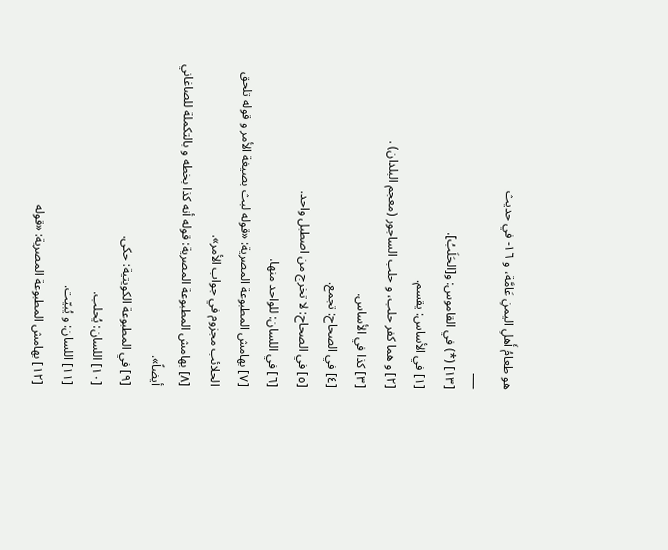هو طعامُ أَهلِ اليمنِ عَامَّة، و ١٦- في حديث
___
[١٣] (*) في القاموس: و[الحَلَبُ].
[١] في الأساس: يقسم.
[٢] و هما كفر حلب، و حلب الساجور (معجم البلدان) .
[٣] كذا في الأساس.
[٤] في الصحاح: تجمع.
[٥] في الصحاح: لا تخرج من اصطبل واحد.
[٦] في اللسان: للواحد منها.
[٧] بهامش المطبوعة المصرية: «قوله لبث بصيغة الأمر و قوله تلحق الحلائب مجزوم في جواب الأمر».
[٨] بهامش المطبوعة المصرية: قوله أنه كذا بخطه و بالتكملة للصاغاني أيضاً».
[٩] في المطبوعة الكويتية: حكى.
[١٠] اللسان: يُحلب.
[١١] اللسان: و يُبيّت.
[١٢] بهامش المطبوعة المصرية: «قوله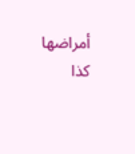أمراضها كذا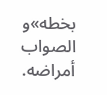بخطه»و الصواب أمراضه.